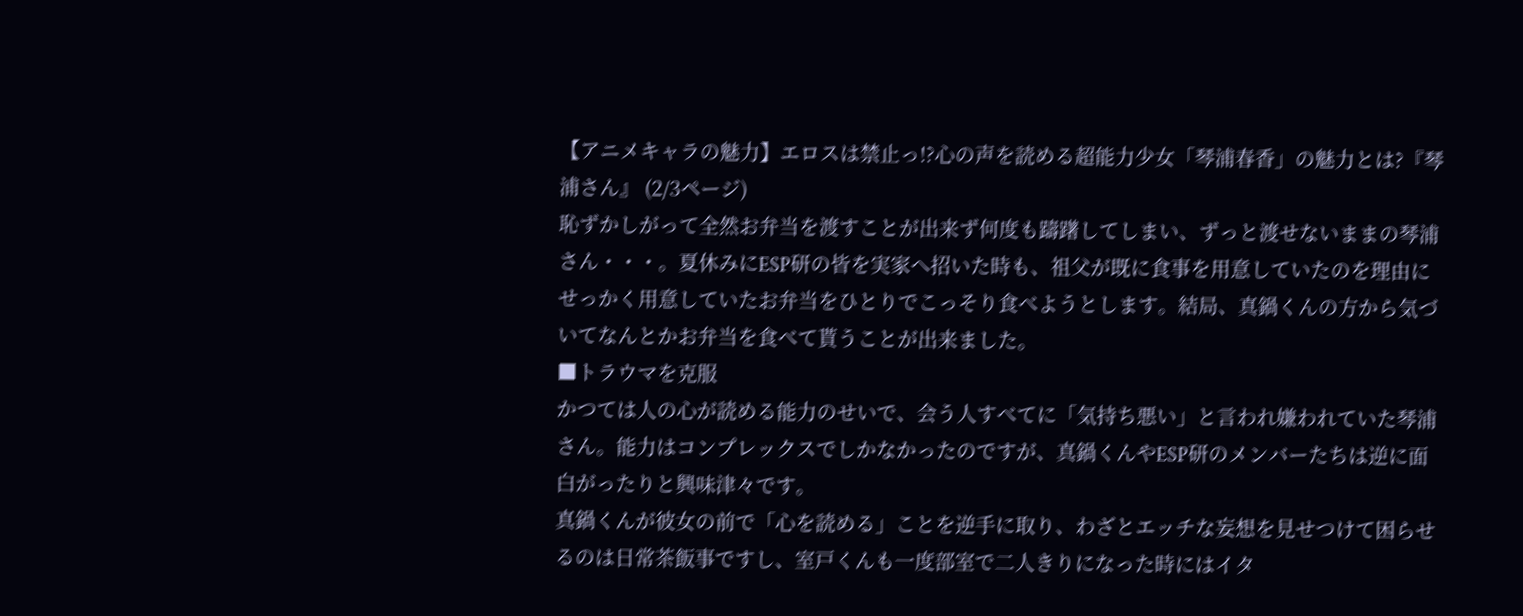【アニメキャラの魅力】エロスは禁止っ!?心の声を読める超能力少女「琴浦春香」の魅力とは?『琴浦さん』 (2/3ページ)
恥ずかしがって全然お弁当を渡すことが出来ず何度も躊躇してしまい、ずっと渡せないままの琴浦さん・・・。夏休みにESP研の皆を実家へ招いた時も、祖父が既に食事を用意していたのを理由にせっかく用意していたお弁当をひとりでこっそり食べようとします。結局、真鍋くんの方から気づいてなんとかお弁当を食べて貰うことが出来ました。
■トラウマを克服
かつては人の心が読める能力のせいで、会う人すべてに「気持ち悪い」と言われ嫌われていた琴浦さん。能力はコンプレックスでしかなかったのですが、真鍋くんやESP研のメンバーたちは逆に面白がったりと興味津々です。
真鍋くんが彼女の前で「心を読める」ことを逆手に取り、わざとエッチな妄想を見せつけて困らせるのは日常茶飯事ですし、室戸くんも一度部室で二人きりになった時にはイタ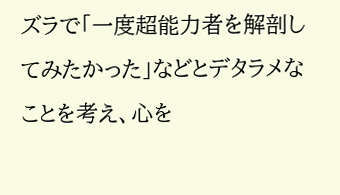ズラで「一度超能力者を解剖してみたかった」などとデタラメなことを考え、心を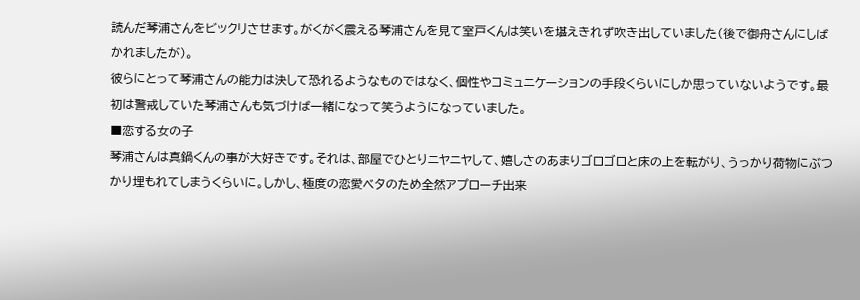読んだ琴浦さんをビックリさせます。がくがく震える琴浦さんを見て室戸くんは笑いを堪えきれず吹き出していました(後で御舟さんにしばかれましたが)。
彼らにとって琴浦さんの能力は決して恐れるようなものではなく、個性やコミュニケーションの手段くらいにしか思っていないようです。最初は警戒していた琴浦さんも気づけば一緒になって笑うようになっていました。
■恋する女の子
琴浦さんは真鍋くんの事が大好きです。それは、部屋でひとりニヤニヤして、嬉しさのあまりゴロゴロと床の上を転がり、うっかり荷物にぶつかり埋もれてしまうくらいに。しかし、極度の恋愛ベタのため全然アプローチ出来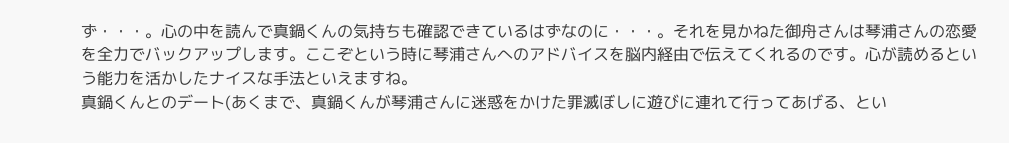ず・・・。心の中を読んで真鍋くんの気持ちも確認できているはずなのに・・・。それを見かねた御舟さんは琴浦さんの恋愛を全力でバックアップします。ここぞという時に琴浦さんへのアドバイスを脳内経由で伝えてくれるのです。心が読めるという能力を活かしたナイスな手法といえますね。
真鍋くんとのデート(あくまで、真鍋くんが琴浦さんに迷惑をかけた罪滅ぼしに遊びに連れて行ってあげる、とい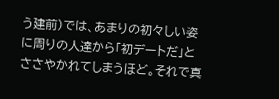う建前)では、あまりの初々しい姿に周りの人達から「初デートだ」とささやかれてしまうほど。それで真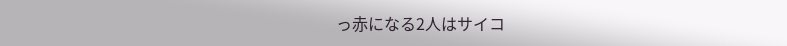っ赤になる2人はサイコ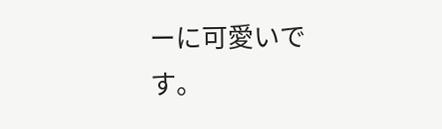ーに可愛いです。